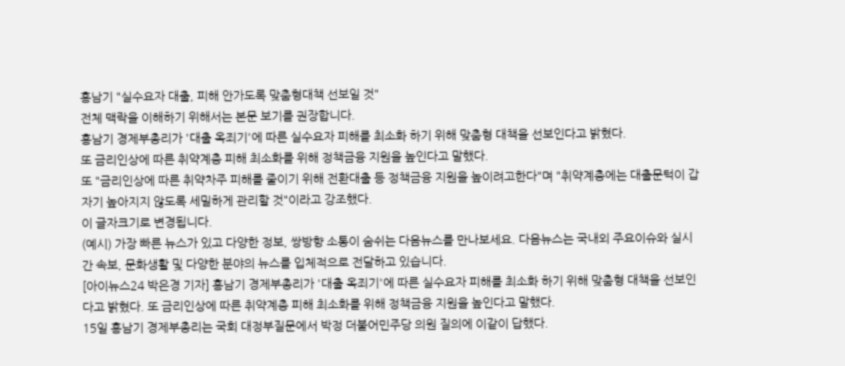홍남기 "실수요자 대출, 피해 안가도록 맞춤형대책 선보일 것"
전체 맥락을 이해하기 위해서는 본문 보기를 권장합니다.
홍남기 경제부총리가 '대출 옥죄기'에 따른 실수요자 피해를 최소화 하기 위해 맞춤형 대책을 선보인다고 밝혔다.
또 금리인상에 따른 취약계층 피해 최소화를 위해 정책금융 지원을 높인다고 말했다.
또 "금리인상에 따른 취약차주 피해를 줄이기 위해 전환대출 등 정책금융 지원을 높이려고한다"며 "취약계층에는 대출문턱이 갑자기 높아지지 않도록 세밀하게 관리할 것"이라고 강조했다.
이 글자크기로 변경됩니다.
(예시) 가장 빠른 뉴스가 있고 다양한 정보, 쌍방향 소통이 숨쉬는 다음뉴스를 만나보세요. 다음뉴스는 국내외 주요이슈와 실시간 속보, 문화생활 및 다양한 분야의 뉴스를 입체적으로 전달하고 있습니다.
[아이뉴스24 박은경 기자] 홍남기 경제부총리가 '대출 옥죄기'에 따른 실수요자 피해를 최소화 하기 위해 맞춤형 대책을 선보인다고 밝혔다. 또 금리인상에 따른 취약계층 피해 최소화를 위해 정책금융 지원을 높인다고 말했다.
15일 홍남기 경제부총리는 국회 대정부질문에서 박정 더불어민주당 의원 질의에 이같이 답했다.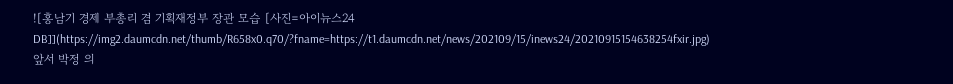![홍남기 경제 부총리 겸 기획재정부 장관 모습 [사진=아이뉴스24 DB]](https://img2.daumcdn.net/thumb/R658x0.q70/?fname=https://t1.daumcdn.net/news/202109/15/inews24/20210915154638254fxir.jpg)
앞서 박정 의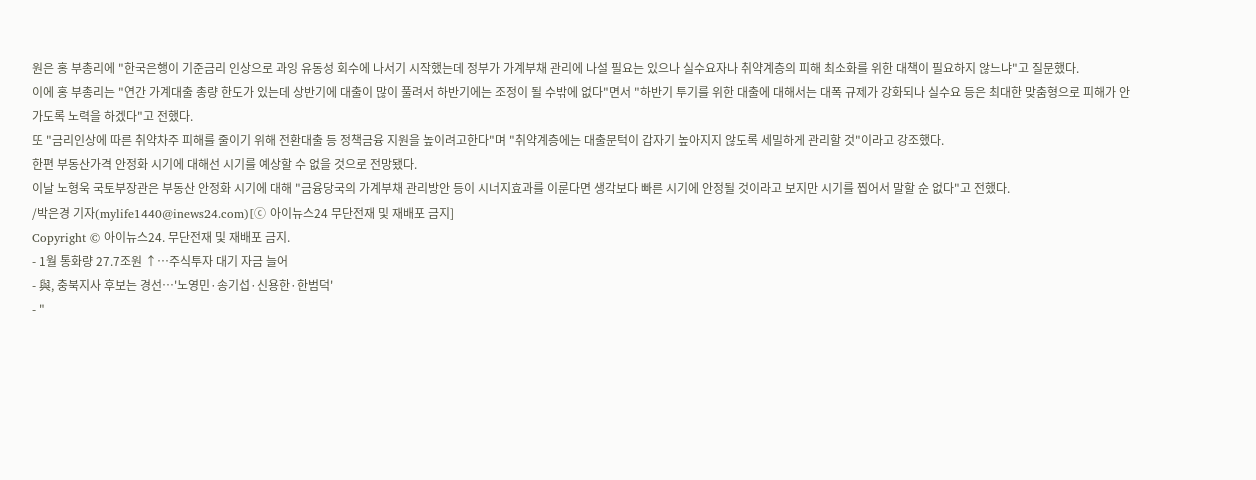원은 홍 부총리에 "한국은행이 기준금리 인상으로 과잉 유동성 회수에 나서기 시작했는데 정부가 가계부채 관리에 나설 필요는 있으나 실수요자나 취약계층의 피해 최소화를 위한 대책이 필요하지 않느냐"고 질문했다.
이에 홍 부총리는 "연간 가계대출 총량 한도가 있는데 상반기에 대출이 많이 풀려서 하반기에는 조정이 될 수밖에 없다"면서 "하반기 투기를 위한 대출에 대해서는 대폭 규제가 강화되나 실수요 등은 최대한 맞춤형으로 피해가 안가도록 노력을 하겠다"고 전했다.
또 "금리인상에 따른 취약차주 피해를 줄이기 위해 전환대출 등 정책금융 지원을 높이려고한다"며 "취약계층에는 대출문턱이 갑자기 높아지지 않도록 세밀하게 관리할 것"이라고 강조했다.
한편 부동산가격 안정화 시기에 대해선 시기를 예상할 수 없을 것으로 전망됐다.
이날 노형욱 국토부장관은 부동산 안정화 시기에 대해 "금융당국의 가계부채 관리방안 등이 시너지효과를 이룬다면 생각보다 빠른 시기에 안정될 것이라고 보지만 시기를 찝어서 말할 순 없다"고 전했다.
/박은경 기자(mylife1440@inews24.com)[ⓒ 아이뉴스24 무단전재 및 재배포 금지]
Copyright © 아이뉴스24. 무단전재 및 재배포 금지.
- 1월 통화량 27.7조원 ↑⋯주식투자 대기 자금 늘어
- 與, 충북지사 후보는 경선…'노영민·송기섭·신용한·한범덕'
- "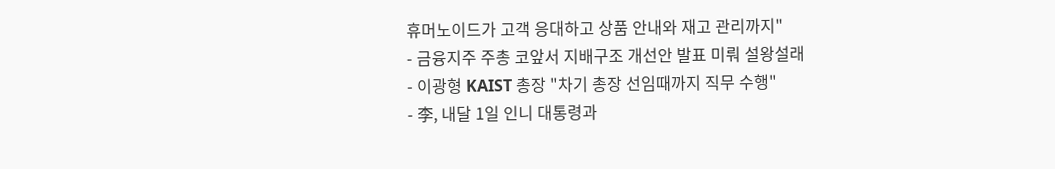휴머노이드가 고객 응대하고 상품 안내와 재고 관리까지"
- 금융지주 주총 코앞서 지배구조 개선안 발표 미뤄 설왕설래
- 이광형 KAIST 총장 "차기 총장 선임때까지 직무 수행"
- 李, 내달 1일 인니 대통령과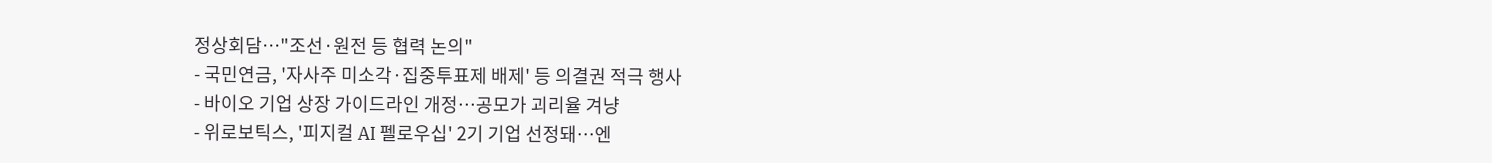정상회담…"조선·원전 등 협력 논의"
- 국민연금, '자사주 미소각·집중투표제 배제' 등 의결권 적극 행사
- 바이오 기업 상장 가이드라인 개정⋯공모가 괴리율 겨냥
- 위로보틱스, '피지컬 AI 펠로우십' 2기 기업 선정돼…엔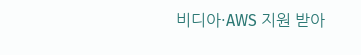비디아·AWS 지원 받아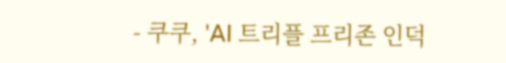- 쿠쿠, 'AI 트리플 프리존 인덕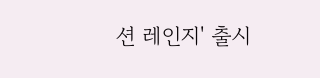션 레인지' 출시